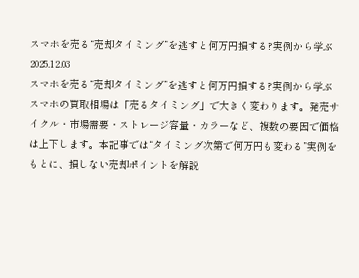スマホを売る“売却タイミング”を逃すと何万円損する?実例から学ぶ
2025.12.03
スマホを売る“売却タイミング”を逃すと何万円損する?実例から学ぶ
スマホの買取相場は「売るタイミング」で大きく変わります。発売サイクル・市場需要・ストレージ容量・カラーなど、複数の要因で価格は上下します。本記事では“タイミング次第で何万円も変わる”実例をもとに、損しない売却ポイントを解説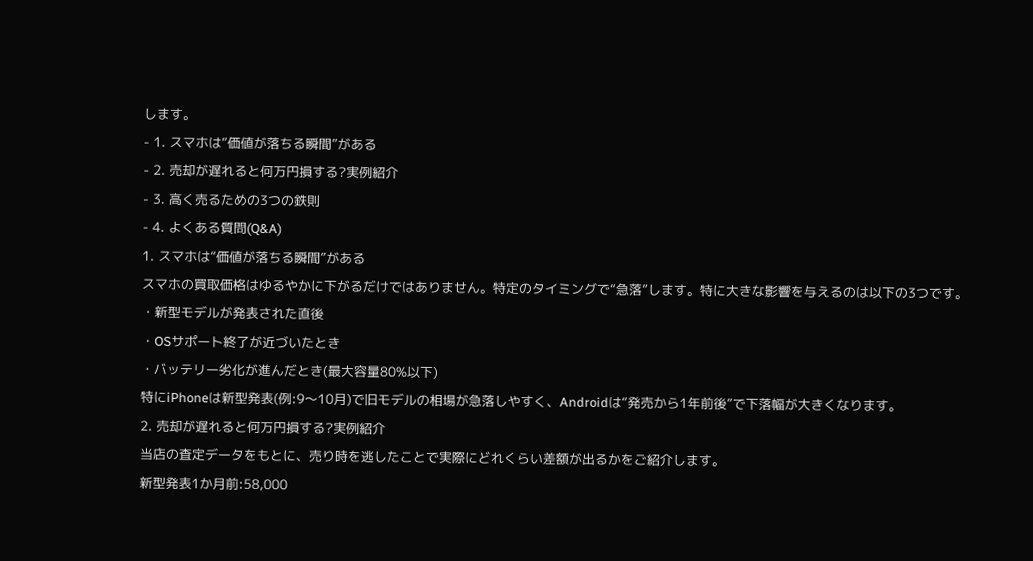します。
- 1. スマホは“価値が落ちる瞬間”がある
- 2. 売却が遅れると何万円損する?実例紹介
- 3. 高く売るための3つの鉄則
- 4. よくある質問(Q&A)
1. スマホは“価値が落ちる瞬間”がある
スマホの買取価格はゆるやかに下がるだけではありません。特定のタイミングで“急落”します。特に大きな影響を与えるのは以下の3つです。
・新型モデルが発表された直後
・OSサポート終了が近づいたとき
・バッテリー劣化が進んだとき(最大容量80%以下)
特にiPhoneは新型発表(例:9〜10月)で旧モデルの相場が急落しやすく、Androidは“発売から1年前後”で下落幅が大きくなります。
2. 売却が遅れると何万円損する?実例紹介
当店の査定データをもとに、売り時を逃したことで実際にどれくらい差額が出るかをご紹介します。
新型発表1か月前:58,000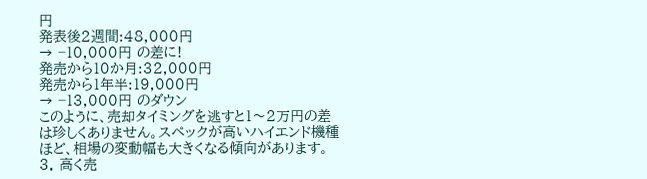円
発表後2週間:48,000円
→ −10,000円 の差に!
発売から10か月:32,000円
発売から1年半:19,000円
→ −13,000円 のダウン
このように、売却タイミングを逃すと1〜2万円の差は珍しくありません。スペックが高いハイエンド機種ほど、相場の変動幅も大きくなる傾向があります。
3. 高く売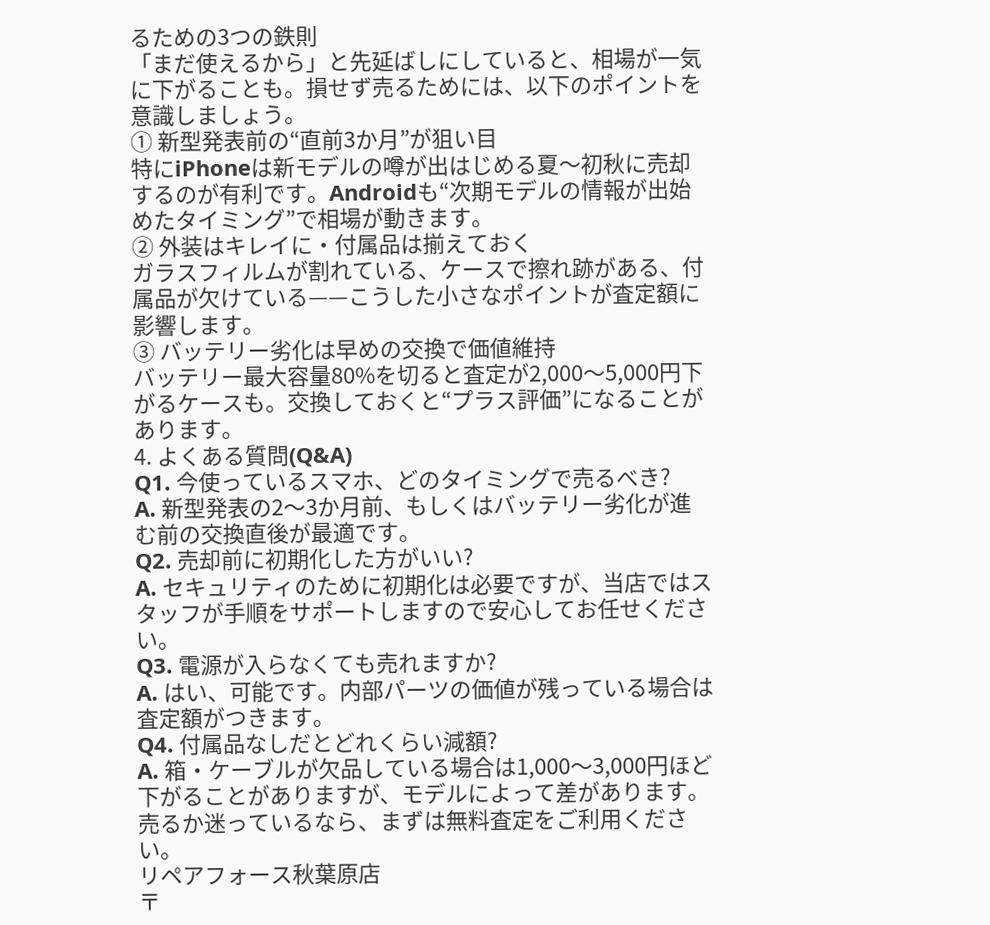るための3つの鉄則
「まだ使えるから」と先延ばしにしていると、相場が一気に下がることも。損せず売るためには、以下のポイントを意識しましょう。
① 新型発表前の“直前3か月”が狙い目
特にiPhoneは新モデルの噂が出はじめる夏〜初秋に売却するのが有利です。Androidも“次期モデルの情報が出始めたタイミング”で相場が動きます。
② 外装はキレイに・付属品は揃えておく
ガラスフィルムが割れている、ケースで擦れ跡がある、付属品が欠けている——こうした小さなポイントが査定額に影響します。
③ バッテリー劣化は早めの交換で価値維持
バッテリー最大容量80%を切ると査定が2,000〜5,000円下がるケースも。交換しておくと“プラス評価”になることがあります。
4. よくある質問(Q&A)
Q1. 今使っているスマホ、どのタイミングで売るべき?
A. 新型発表の2〜3か月前、もしくはバッテリー劣化が進む前の交換直後が最適です。
Q2. 売却前に初期化した方がいい?
A. セキュリティのために初期化は必要ですが、当店ではスタッフが手順をサポートしますので安心してお任せください。
Q3. 電源が入らなくても売れますか?
A. はい、可能です。内部パーツの価値が残っている場合は査定額がつきます。
Q4. 付属品なしだとどれくらい減額?
A. 箱・ケーブルが欠品している場合は1,000〜3,000円ほど下がることがありますが、モデルによって差があります。
売るか迷っているなら、まずは無料査定をご利用ください。
リペアフォース秋葉原店
〒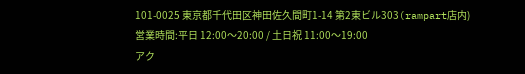101-0025 東京都千代田区神田佐久間町1-14 第2東ビル303(rampart店内)
営業時間:平日 12:00〜20:00 / 土日祝 11:00〜19:00
アク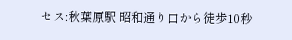セス:秋葉原駅 昭和通り口から徒歩10秒